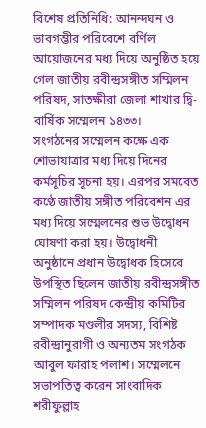বিশেষ প্রতিনিধি: আনন্দঘন ও ভাবগম্ভীর পরিবেশে বর্ণিল আয়োজনের মধ্য দিয়ে অনুষ্ঠিত হয়ে গেল জাতীয় রবীন্দ্রসঙ্গীত সম্মিলন পরিষদ, সাতক্ষীরা জেলা শাখার দ্বি-বার্ষিক সম্মেলন ১৪৩৩।
সংগঠনের সম্মেলন কক্ষে এক শোভাযাত্রার মধ্য দিয়ে দিনের কর্মসূচির সূচনা হয়। এরপর সমবেত কণ্ঠে জাতীয় সঙ্গীত পরিবেশন এর মধ্য দিয়ে সম্মেলনের শুভ উদ্বোধন ঘোষণা করা হয়। উদ্বোধনী অনুষ্ঠানে প্রধান উদ্বোধক হিসেবে উপস্থিত ছিলেন জাতীয় রবীন্দ্রসঙ্গীত সম্মিলন পরিষদ কেন্দ্রীয় কমিটির সম্পাদক মণ্ডলীর সদস্য, বিশিষ্ট রবীন্দ্রানুরাগী ও অন্যতম সংগঠক আবুল ফারাহ পলাশ। সম্মেলনে সভাপতিত্ব করেন সাংবাদিক শরীফুল্লাহ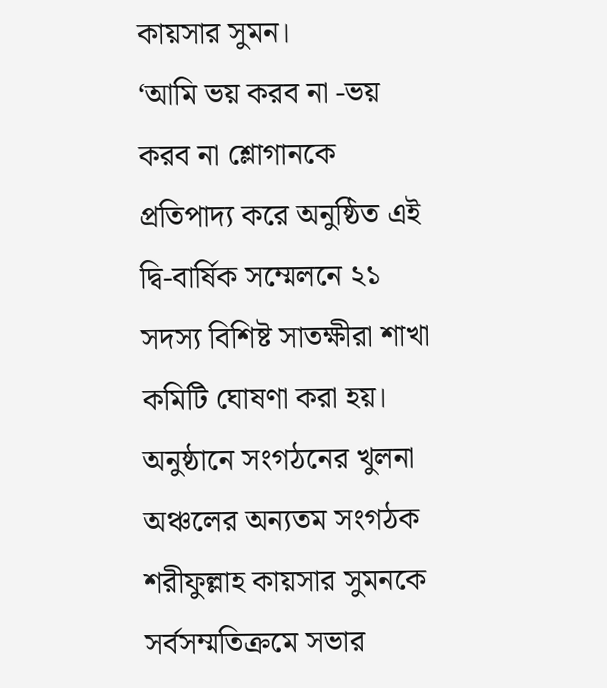কায়সার সুমন।
‘আমি ভয় করব না -ভয় করব না শ্লোগানকে প্রতিপাদ্য করে অনুষ্ঠিত এই দ্বি-বার্ষিক সম্মেলনে ২১ সদস্য বিশিষ্ট সাতক্ষীরা শাখা কমিটি ঘোষণা করা হয়।
অনুষ্ঠানে সংগঠনের খুলনা অঞ্চলের অন্যতম সংগঠক শরীফুল্লাহ কায়সার সুমনকে সর্বসম্মতিক্রমে সভার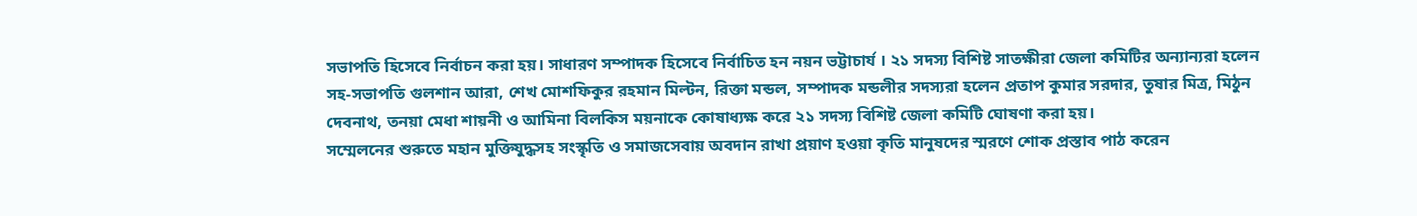সভাপতি হিসেবে নির্বাচন করা হয়। সাধারণ সম্পাদক হিসেবে নির্বাচিত হন নয়ন ভট্টাচার্য । ২১ সদস্য বিশিষ্ট সাতক্ষীরা জেলা কমিটির অন্যান্যরা হলেন সহ-সভাপতি গুলশান আরা, শেখ মোশফিকুর রহমান মিল্টন, রিক্তা মন্ডল, সম্পাদক মন্ডলীর সদস্যরা হলেন প্রতাপ কুমার সরদার, তুষার মিত্র, মিঠুন দেবনাথ, তনয়া মেধা শায়নী ও আমিনা বিলকিস ময়নাকে কোষাধ্যক্ষ করে ২১ সদস্য বিশিষ্ট জেলা কমিটি ঘোষণা করা হয়।
সম্মেলনের শুরুতে মহান মুক্তিযুদ্ধসহ সংস্কৃতি ও সমাজসেবায় অবদান রাখা প্রয়াণ হওয়া কৃতি মানুষদের স্মরণে শোক প্রস্তাব পাঠ করেন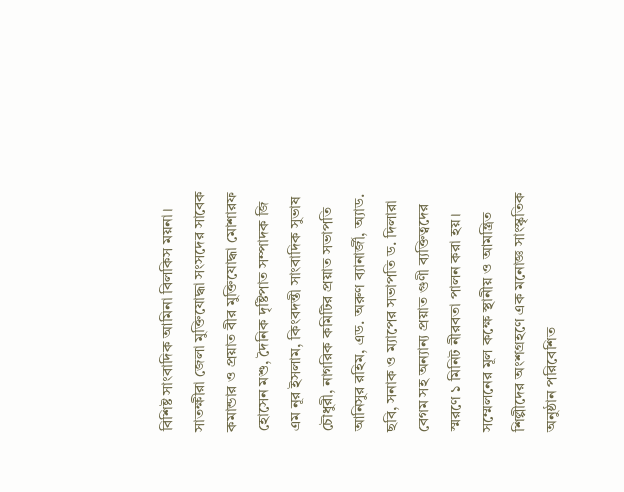বিশিষ্ট সাংবাদিক আমিনা বিলকিস ময়না। সাতক্ষীরা জেলা মুক্তিযোদ্ধা সংসদের সাবেক কমান্ডার ও প্রয়াত বীর মুক্তিযোদ্ধা মোশারফ হোসেন মশু, দৈনিক দৃষ্টিপাত সম্পাদক জি এম নূর ইসলাম, কিংবদন্তী সাংবাদিক সুভাষ চৌধুরী, নাগরিক কমিটির প্রয়াত সভাপতি আনিসুর রহিম, এড. অরুণ ব্যানার্জী, অ্যাড. ছবি, সনাক ও ম্যাপের সভাপতি ড. দিলারা বেগম সহ অন্যান্য প্রয়াত গুণী ব্যক্তিত্বদের স্মরণে ১ মিনিট নীরবতা পালন করা হয়।
সম্মেলনের মূল কক্ষে স্থানীয় ও আমন্ত্রিত শিল্পীদের অংশগ্রহণে এক মনোজ্ঞ সাংস্কৃতিক অনুষ্ঠান পরিবেশিত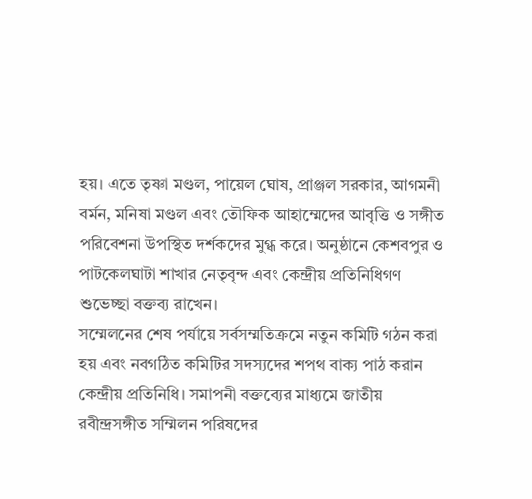হয়। এতে তৃষ্ণা মণ্ডল, পায়েল ঘোষ, প্রাঞ্জল সরকার, আগমনী বর্মন, মনিষা মণ্ডল এবং তৌফিক আহাম্মেদের আবৃত্তি ও সঙ্গীত পরিবেশনা উপস্থিত দর্শকদের মুগ্ধ করে। অনুষ্ঠানে কেশবপুর ও পাটকেলঘাটা শাখার নেতৃবৃন্দ এবং কেন্দ্রীয় প্রতিনিধিগণ শুভেচ্ছা বক্তব্য রাখেন।
সম্মেলনের শেষ পর্যায়ে সর্বসম্মতিক্রমে নতুন কমিটি গঠন করা হয় এবং নবগঠিত কমিটির সদস্যদের শপথ বাক্য পাঠ করান কেন্দ্রীয় প্রতিনিধি। সমাপনী বক্তব্যের মাধ্যমে জাতীয় রবীন্দ্রসঙ্গীত সম্মিলন পরিষদের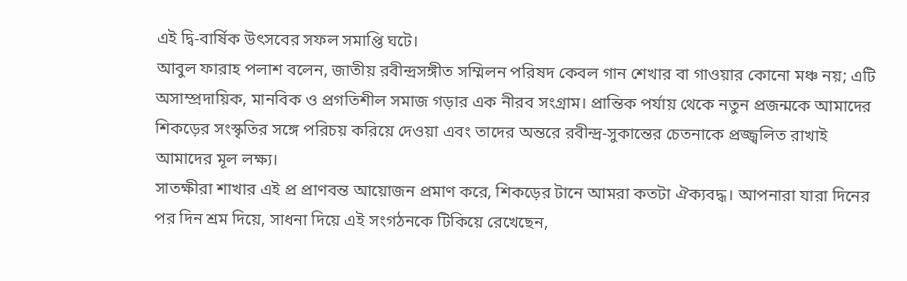এই দ্বি-বার্ষিক উৎসবের সফল সমাপ্তি ঘটে।
আবুল ফারাহ পলাশ বলেন, জাতীয় রবীন্দ্রসঙ্গীত সম্মিলন পরিষদ কেবল গান শেখার বা গাওয়ার কোনো মঞ্চ নয়; এটি অসাম্প্রদায়িক, মানবিক ও প্রগতিশীল সমাজ গড়ার এক নীরব সংগ্রাম। প্রান্তিক পর্যায় থেকে নতুন প্রজন্মকে আমাদের শিকড়ের সংস্কৃতির সঙ্গে পরিচয় করিয়ে দেওয়া এবং তাদের অন্তরে রবীন্দ্র-সুকান্তের চেতনাকে প্রজ্জ্বলিত রাখাই আমাদের মূল লক্ষ্য।
সাতক্ষীরা শাখার এই প্র প্রাণবন্ত আয়োজন প্রমাণ করে, শিকড়ের টানে আমরা কতটা ঐক্যবদ্ধ। আপনারা যারা দিনের পর দিন শ্রম দিয়ে, সাধনা দিয়ে এই সংগঠনকে টিকিয়ে রেখেছেন,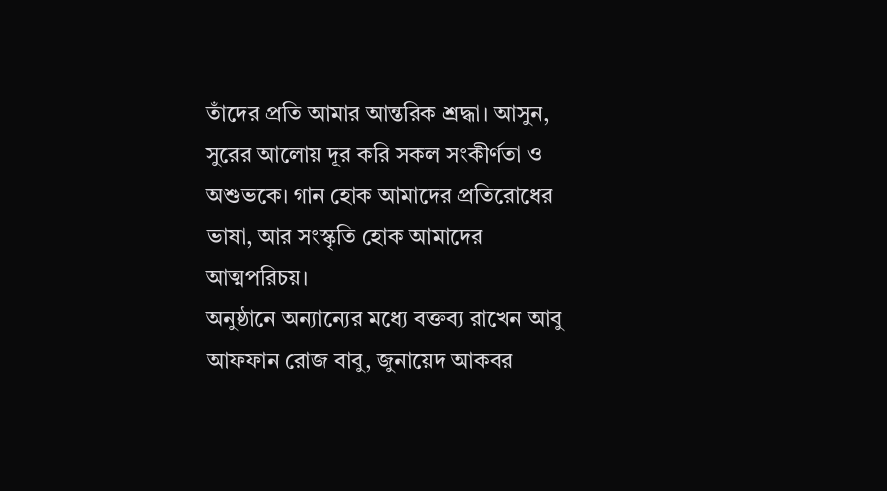তাঁদের প্রতি আমার আন্তরিক শ্রদ্ধা। আসুন, সুরের আলোয় দূর করি সকল সংকীর্ণতা ও অশুভকে। গান হোক আমাদের প্রতিরোধের ভাষা, আর সংস্কৃতি হোক আমাদের আত্মপরিচয়।
অনুষ্ঠানে অন্যান্যের মধ্যে বক্তব্য রাখেন আবু আফফান রোজ বাবু, জুনায়েদ আকবর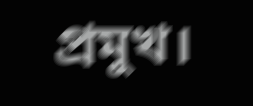প্রমুখ।